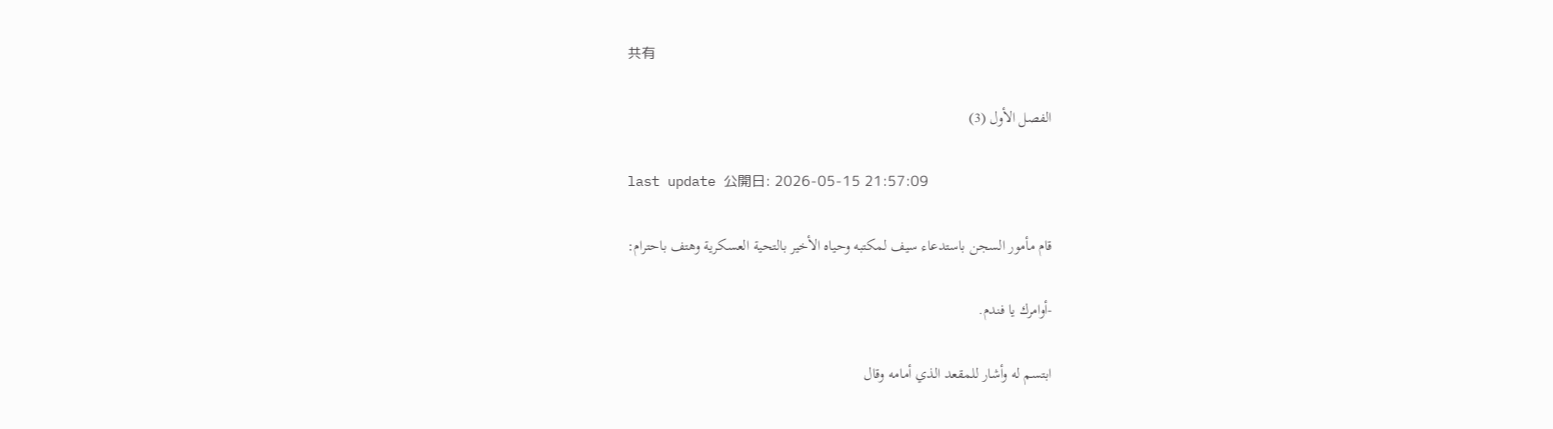共有

الفصل الأول (3)

last update 公開日: 2026-05-15 21:57:09

قام مأمور السجن باستدعاء سيف لمكتبه وحياه الأخير بالتحية العسكرية وهتف باحترام:

-أوامرك يا فندم.

ابتسم له وأشار للمقعد الذي أمامه وقال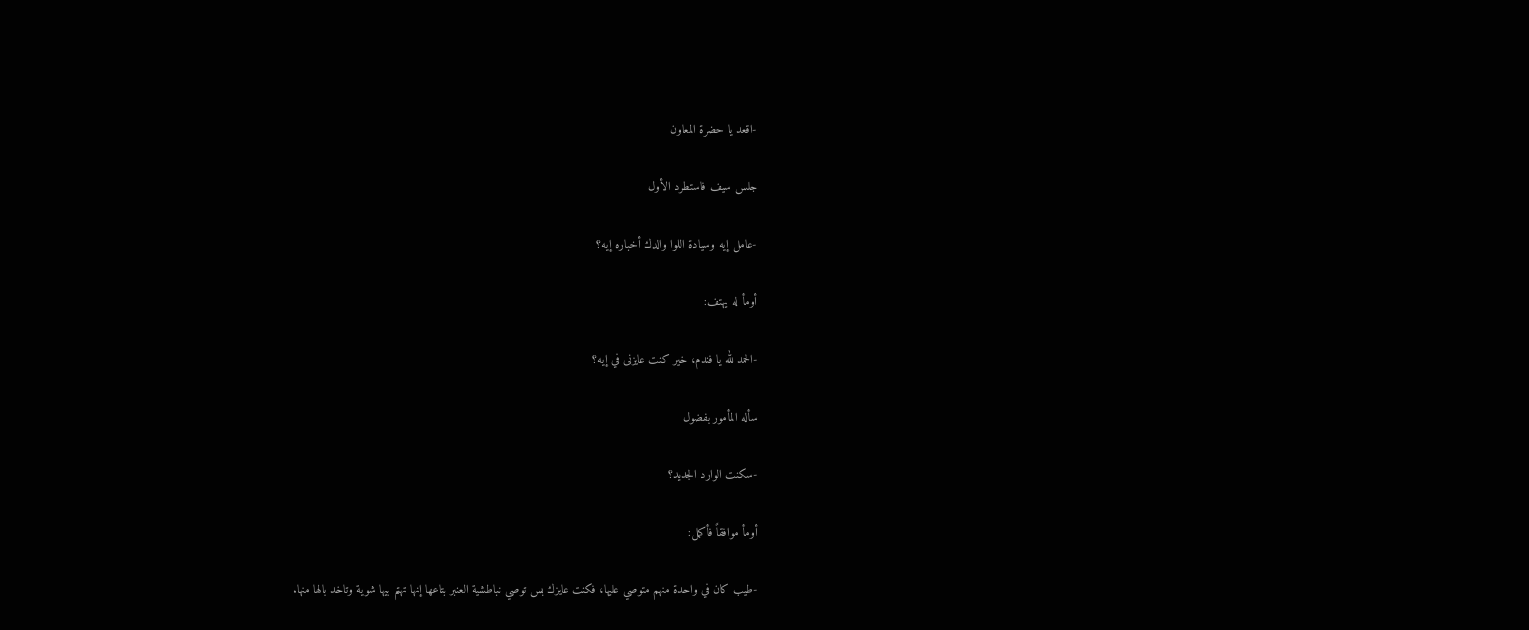-اقعد يا حضرة المعاون

جلس سيف فاستطرد الأول

-عامل إيه وسيادة اللوا والدك أخباره إيه؟

أومأ له يهتف:

-الحمد لله يا فندم، خير كنت عايزنى في إيه؟

سأله المأمور بفضول

-سكنت الوارد الجديد؟

أومأ موافقاً فأكمل:

-طيب كان في واحدة منهم متوصي عليها، فكنت عايزك بس توصي نباطشية العنبر بتاعها إنها تهتم بيها شوية وتاخد بالها منها.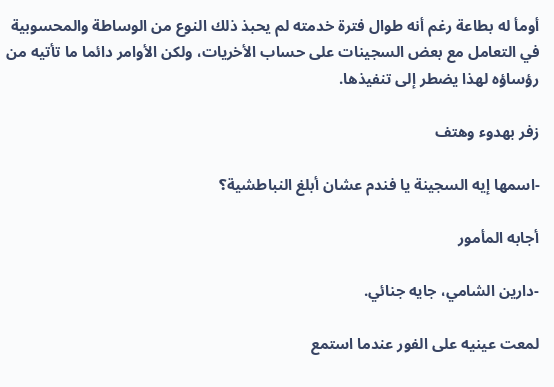أومأ له بطاعة رغم أنه طوال فترة خدمته لم يحبذ ذلك النوع من الوساطة والمحسوبية في التعامل مع بعض السجينات على حساب الأخريات، ولكن الأوامر دائما ما تأتيه من رؤساؤه لهذا يضطر إلى تنفيذها.

زفر بهدوء وهتف

-اسمها إيه السجينة يا فندم عشان أبلغ النباطشية؟

أجابه المأمور

-دارين الشامي، جايه جنائي.

لمعت عينيه على الفور عندما استمع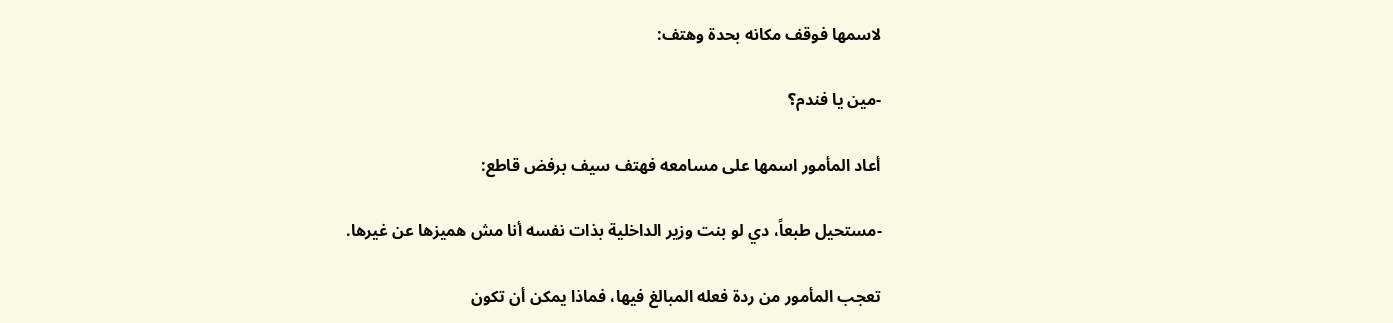لاسمها فوقف مكانه بحدة وهتف:

-مين يا فندم؟

أعاد المأمور اسمها على مسامعه فهتف سيف برفض قاطع:

-مستحيل طبعاً، دي لو بنت وزير الداخلية بذات نفسه أنا مش هميزها عن غيرها.

تعجب المأمور من ردة فعله المبالغ فيها، فماذا يمكن أن تكون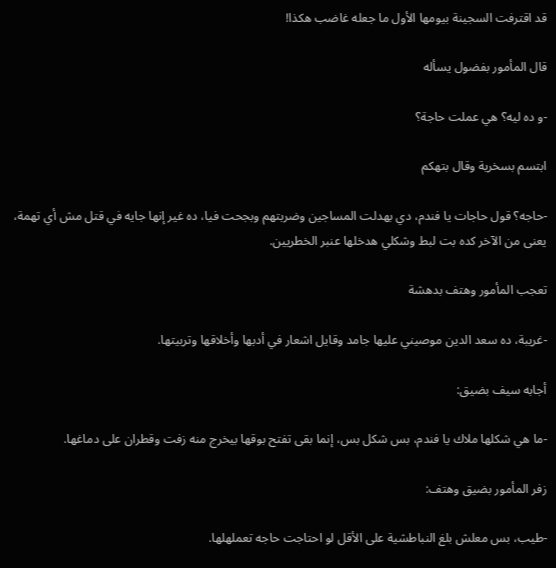قد اقترفت السجينة بيومها الأول ما جعله غاضب هكذا!

قال المأمور بفضول يسأله

-و ده ليه؟ هي عملت حاجة؟

ابتسم بسخرية وقال بتهكم

-حاجه؟ قول حاجات يا فندم، دي بهدلت المساجين وضربتهم وبجحت فيا، ده غير إنها جايه في قتل مش أي تهمة، يعنى من الآخر كده بت لبط وشكلي هدخلها عنبر الخطريين.

تعجب المأمور وهتف بدهشة

-غريبة، ده سعد الدين موصيني عليها جامد وقايل اشعار في أدبها وأخلاقها وتربيتها.

أجابه سيف بضيق:

-ما هي شكلها ملاك يا فندم، بس شكل بس، إنما بقى تفتح بوقها بيخرج منه زفت وقطران على دماغها.

زفر المأمور بضيق وهتف:

-طيب، بس معلش بلغ النباطشية على الأقل لو احتاجت حاجه تعملهلها.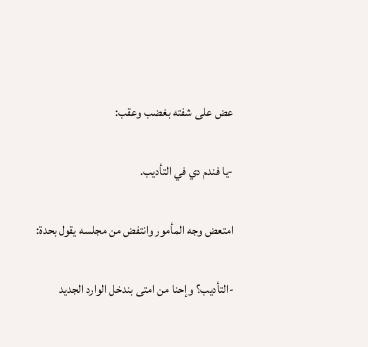عض على شفته بغضب وعقب:

-يا فندم دي في التأديب.

امتعض وجه المأمور وانتفض من مجلسه يقول بحدة:

-التأديب؟ وإحنا من امتى بندخل الوارد الجديد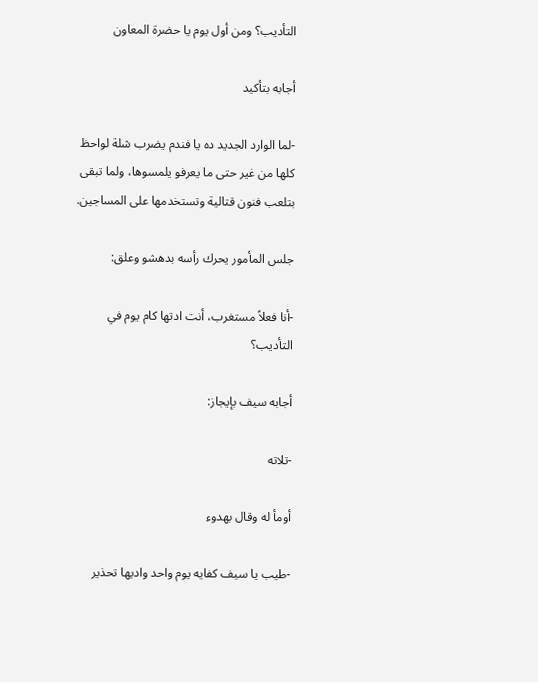التأديب؟ ومن أول يوم يا حضرة المعاون

أجابه بتأكيد

-لما الوارد الجديد ده يا فندم يضرب شلة لواحظ كلها من غير حتى ما يعرفو يلمسوها، ولما تبقى بتلعب فنون قتالية وتستخدمها على المساجين.

جلس المأمور يحرك رأسه بدهشو وعلق:

-أنا فعلاً مستغرب، أنت ادتها كام يوم في التأديب؟

أجابه سيف بإيجاز:

-تلاته

أومأ له وقال بهدوء

-طيب يا سيف كفايه يوم واحد واديها تحذير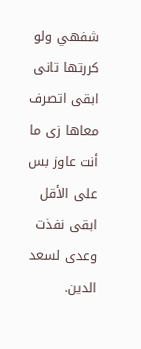شفهي ولو كررتها تانى ابقى اتصرف معاها زى ما أنت عاوز بس على الأقل ابقى نفذت وعدى لسعد الدين.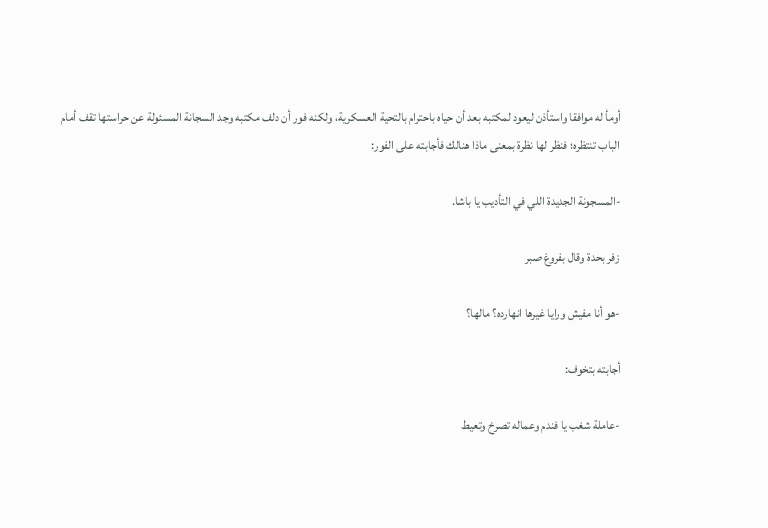أومأ له موافقا واستأذن ليعود لمكتبه بعد أن حياه باحترام بالتحية العسكرية، ولكنه فور أن دلف مكتبه وجد السجانة المسئولة عن حراستها تقف أمام الباب تنتظره؛ فنظر لها نظرة بمعنى ماذا هنالك فأجابته على الفور:

-المسجونة الجديدة اللي في التأديب يا باشا.

زفر بحدة وقال بفروغ صبر

-هو أنا مفيش ورايا غيرها انهارده؟ مالها؟

أجابته بتخوف:

-عاملة شغب يا فندم وعماله تصرخ وتعيط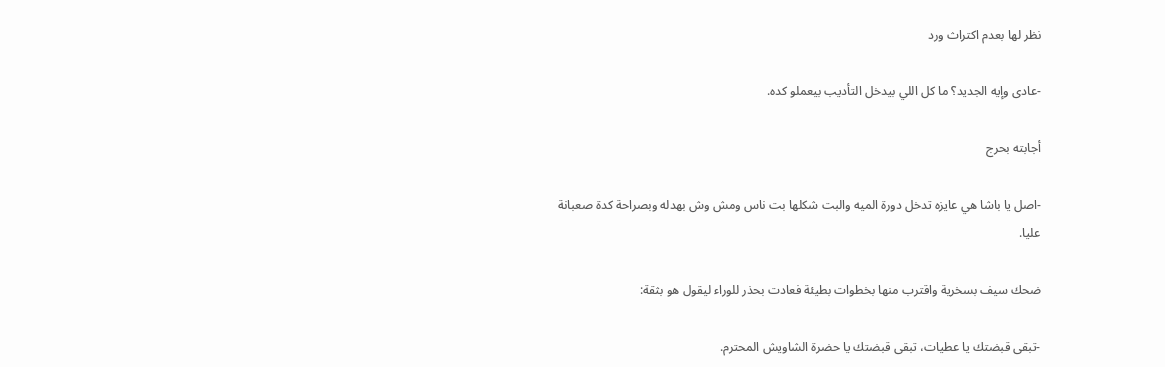نظر لها بعدم اكتراث ورد

-عادى وإيه الجديد؟ ما كل اللي بيدخل التأديب بيعملو كده.

أجابته بحرج

-اصل يا باشا هي عايزه تدخل دورة الميه والبت شكلها بت ناس ومش وش بهدله وبصراحة كدة صعبانة عليا.

ضحك سيف بسخرية واقترب منها بخطوات بطيئة فعادت بحذر للوراء ليقول هو بثقة:

-تبقى قبضتك يا عطيات، تبقى قبضتك يا حضرة الشاويش المحترم.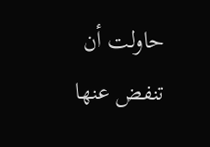حاولت أن تنفض عنها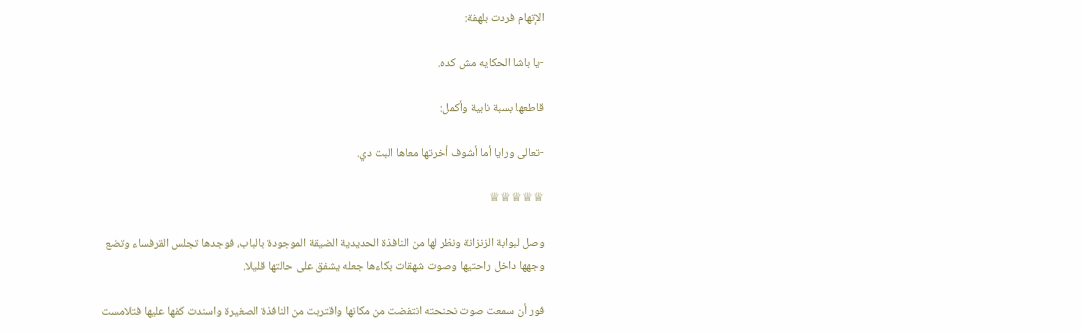الإتهام فردت بلهفة:

-يا باشا الحكايه مش كده.

قاطعها بسبة نابية وأكمل:

-تعالى ورايا أما أشوف أخرتها معاها البت دي.

♕♕♕♕♕

وصل لبوابة الزنزانة ونظر لها من النافذة الحديدية الضيقة الموجودة بالباب، فوجدها تجلس القرفساء وتضع وجهها داخل راحتيها وصوت شهقات بكاءها جعله يشفق على حالتها قليلا.

فور أن سمعت صوت نحنحته انتفضت من مكانها واقتربت من النافذة الصغيرة واسندت كفها عليها فتلامست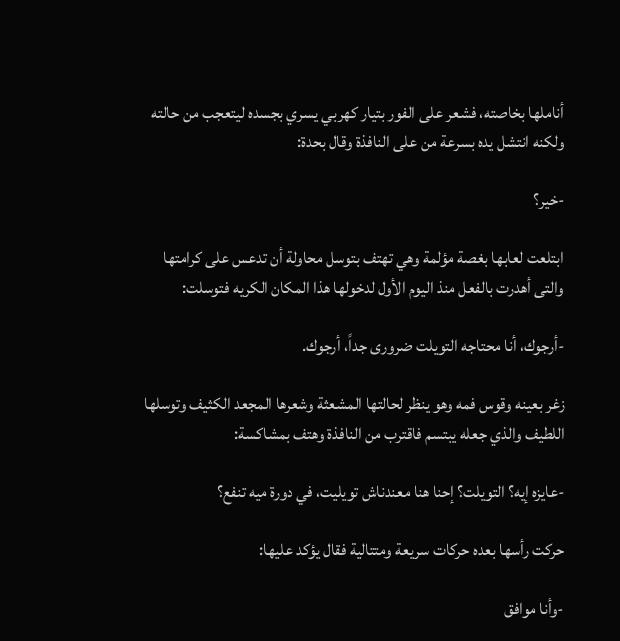أناملها بخاصته، فشعر على الفور بتيار كهربي يسري بجسده ليتعجب من حالته ولكنه انتشل يده بسرعة من على النافذة وقال بحدة:

-خير؟

ابتلعت لعابها بغصة مؤلمة وهي تهتف بتوسل محاولة أن تدعس على كرامتها والتى أهدرت بالفعل منذ اليوم الأول لدخولها هذا المكان الكريه فتوسلت:

-أرجوك، أنا محتاجه التويلت ضرورى جداً، أرجوك.

زغر بعينه وقوس فمه وهو ينظر لحالتها المشعثة وشعرها المجعد الكثيف وتوسلها اللطيف والذي جعله يبتسم فاقترب من النافذة وهتف بمشاكسة:

-عايزه إيه؟ التويلت؟ إحنا هنا معندناش تويليت، في دورة ميه تنفع؟

حركت رأسها بعده حركات سريعة ومتتالية فقال يؤكد عليها:

-وأنا موافق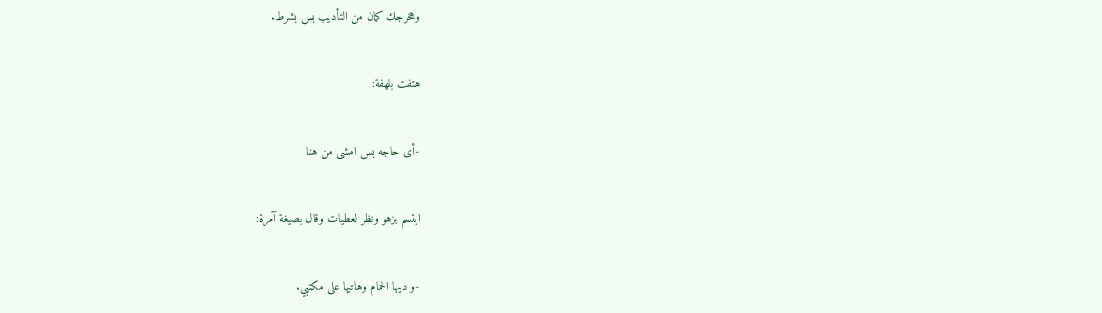وهخرجك كمان من التأديب بس بشرط.

هتفت بلهفة:

-أى حاجه بس امشى من هنا

ابتسم بزهو ونظر لعطيات وقال بصيغة آمرة:

-و ديها الحمام وهاتيها على مكتبي.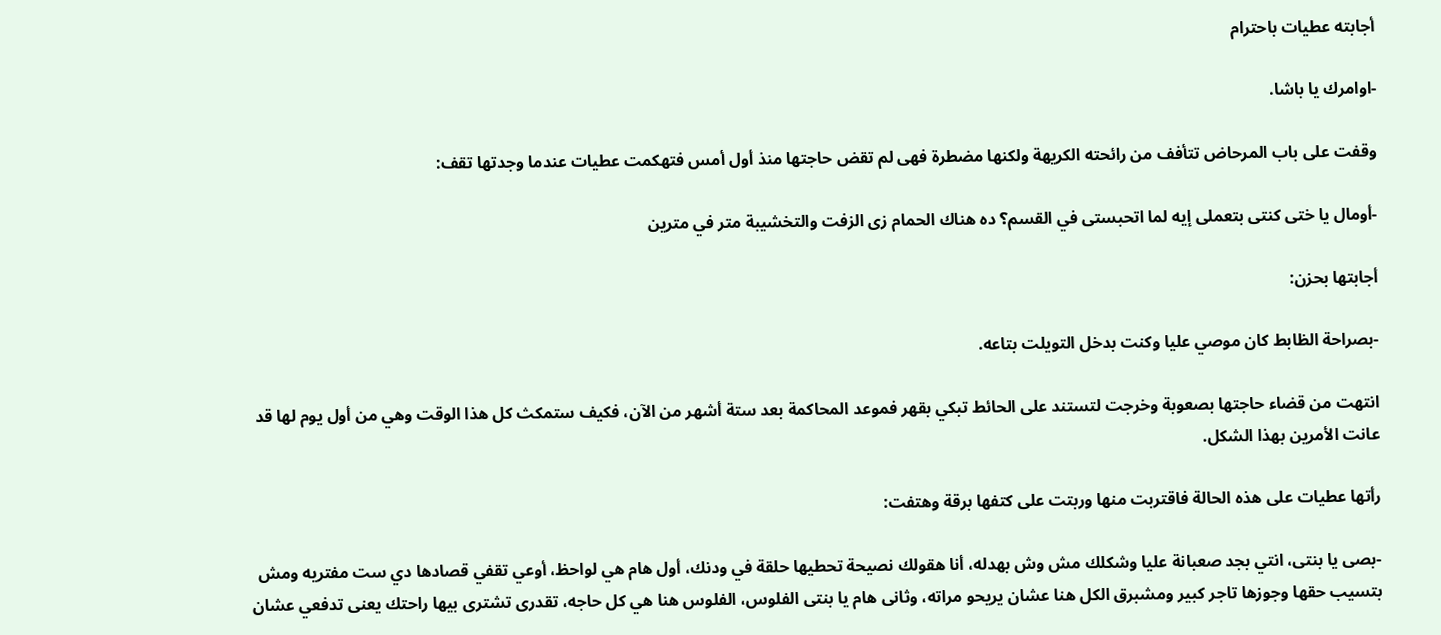أجابته عطيات باحترام

-اوامرك يا باشا.

وقفت على باب المرحاض تتأفف من رائحته الكريهة ولكنها مضطرة فهى لم تقض حاجتها منذ أول أمس فتهكمت عطيات عندما وجدتها تقف:

-أومال يا ختى كنتى بتعملى إيه لما اتحبستى في القسم؟ ده هناك الحمام زى الزفت والتخشيبة متر في مترين

أجابتها بحزن:

-بصراحة الظابط كان موصي عليا وكنت بدخل التويلت بتاعه.

انتهت من قضاء حاجتها بصعوبة وخرجت لتستند على الحائط تبكي بقهر فموعد المحاكمة بعد ستة أشهر من الآن، فكيف ستمكث كل هذا الوقت وهي من أول يوم لها قد عانت الأمرين بهذا الشكل.

رأتها عطيات على هذه الحالة فاقتربت منها وربتت على كتفها برقة وهتفت:

-بصى يا بنتى، انتي بجد صعبانة عليا وشكلك مش وش بهدله، أنا هقولك نصيحة تحطيها حلقة في ودنك، أول هام هي لواحظ، أوعي تقفي قصادها دي ست مفتريه ومش بتسيب حقها وجوزها تاجر كبير ومشبرق الكل هنا عشان يريحو مراته، وثانى هام يا بنتى الفلوس، الفلوس هنا هي كل حاجه، تقدرى تشترى بيها راحتك يعنى تدفعي عشان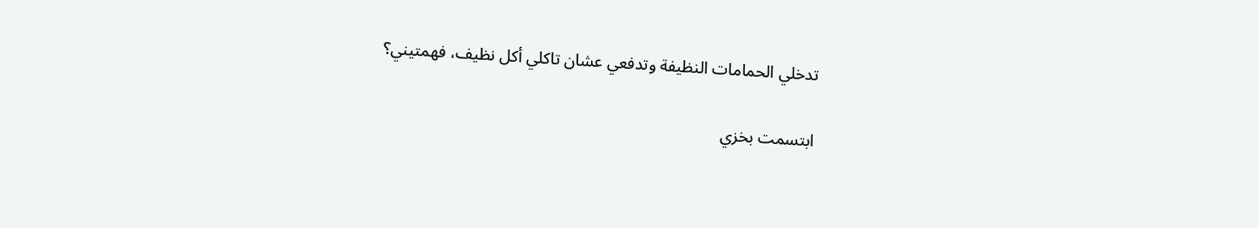تدخلي الحمامات النظيفة وتدفعي عشان تاكلي أكل نظيف، فهمتيني؟

ابتسمت بخزي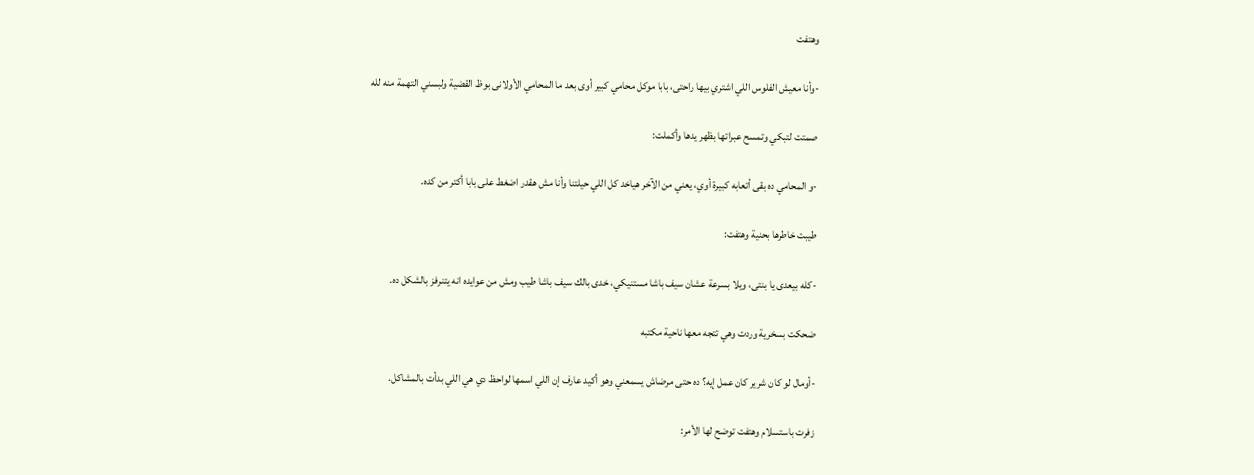وهتفت

-وأنا معيش الفلوس اللي اشتري بيها راحتى، بابا موكل محامي كبير أوى بعد ما المحامي الأولانى بوظ القضية ولبسني التهمة منه لله

صمتت لتبكي وتمسح عبراتها بظهر يدها وأكملت:

-و المحامي ده بقى أتعابه كبيرة أوي، يعني من الآخر هياخد كل اللي حيلتنا وأنا مش هقدر اضغط على بابا أكتر من كده.

طيبت خاطرها بحنية وهتفت:

-كله بيعدى يا بنتى، ويلا بسرعة عشان سيف باشا مستنيكي، خدى بالك سيف باشا طيب ومش من عوايده انه يتنرفز بالشكل ده.

ضحكت بسخرية وردت وهي تتجه معها ناحية مكتبه

-أومال لو كان شرير كان عمل إيه؟ ده حتى مرضاش يسمعني وهو أكيد عارف إن اللي اسمها لواحظ دي هي اللي بدأت بالمشاكل.

زفرت باستسلام وهتفت توضح لها الأمر: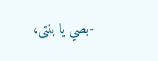-بصي يا بنتى،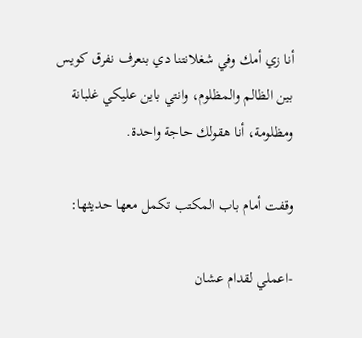أنا زي أمك وفي شغلانتنا دي بنعرف نفرق كويس بين الظالم والمظلوم، وانتي باين عليكي غلبانة ومظلومة، أنا هقولك حاجة واحدة.

وقفت أمام باب المكتب تكمل معها حديثها:

-اعملي لقدام عشان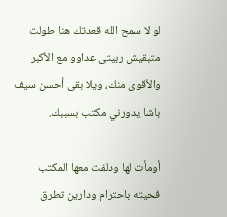لو لا سمح الله قعدتك هنا طولت متبقيش ربيتى عداوو مع الأكبر والأقوى منك، ويلا بقى أحسن سيف باشا يدورني مكتب بسببك.

أومأت لها ودلفت معها المكتب فحيته باحترام ودارين تطرق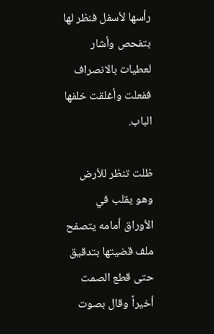رأسها لأسفل فنظر لها بتفحص وأشار لعطيات بالانصراف ففعلت وأغلقت خلفها الباب.

ظلت تنظر للأرض وهو يقلب في الأوراق أمامه يتصفح ملف قضيتها بتدقيق حتى قطع الصمت أخيراً وقال بصوت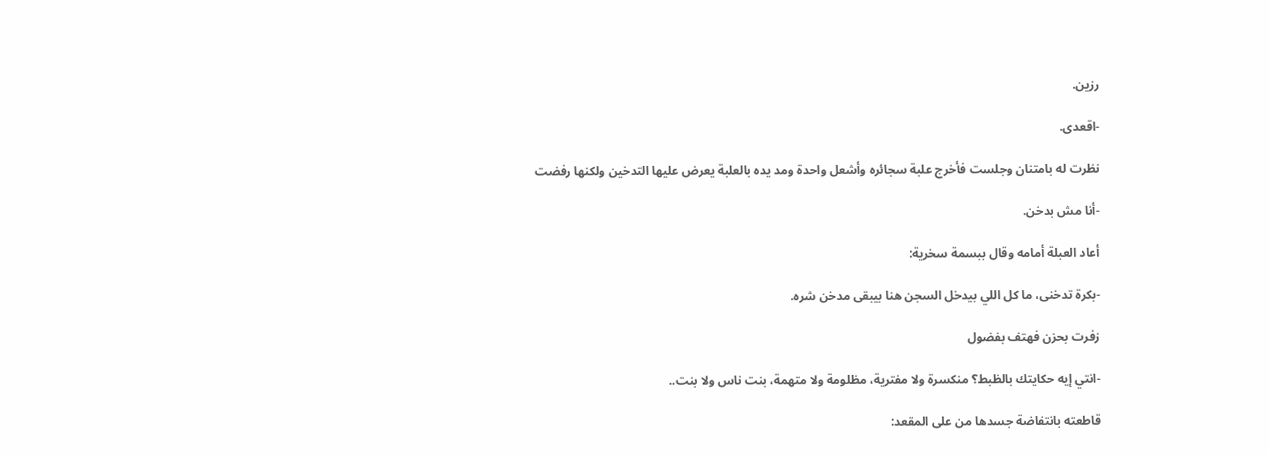رزين.

-اقعدى.

نظرت له بامتنان وجلست فأخرج علبة سجائره وأشعل واحدة ومد يده بالعلبة يعرض عليها التدخين ولكنها رفضت

-أنا مش بدخن.

أعاد العبلة أمامه وقال ببسمة سخرية:

-بكرة تدخنى، ما كل اللي بيدخل السجن هنا بيبقى مدخن شره.

زفرت بحزن فهتف بفضول

-انتي إيه حكايتك بالظبط؟ منكسرة ولا مفترية، مظلومة ولا متهمة، بنت ناس ولا بنت..

قاطعته بانتفاضة جسدها من على المقعد: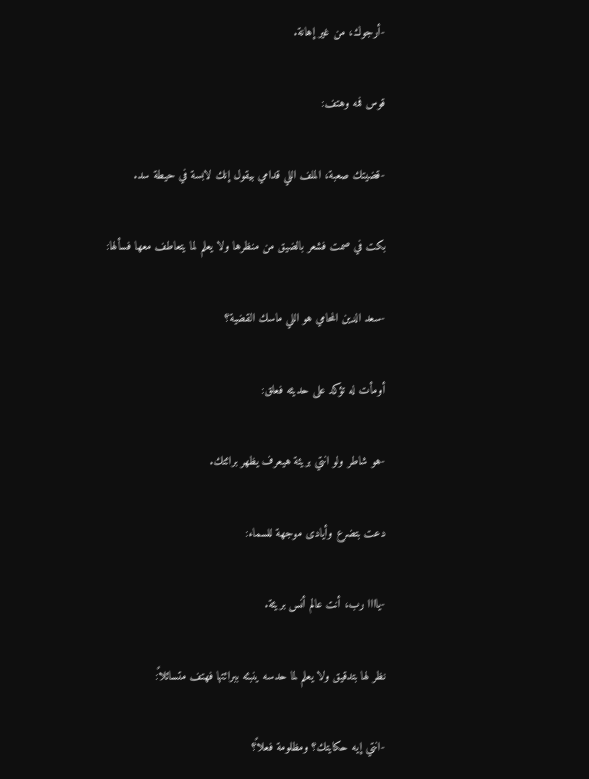-أرجوك، من غير إهانة.

قوس فمه وهتف:

-قضيتك صعبة، الملف اللي قدامي بيقول إنك لابسة في حيطة سد.

بكت في صمت فشعر بالضيق من منظرها ولا يعلم لما يتعاطف معها فسألها:

-سعد الدين المحامي هو اللي ماسك القضية؟

أومأت له تؤكد على حديثه فعلق:

-هو شاطر ولو انتي بريئة هيعرف يظهر برائتك.

دعت بتضرع وأيادى موجهة للسماء:

-ياااا رب، أنت عالم أنس بريئة.

نظر لها بتدقيق ولا يعلم لما حدسه ينبئه ببرائتها فهتف متسائلاً:

-انتي إيه حكايتك؟ ومظلومة فعلاً؟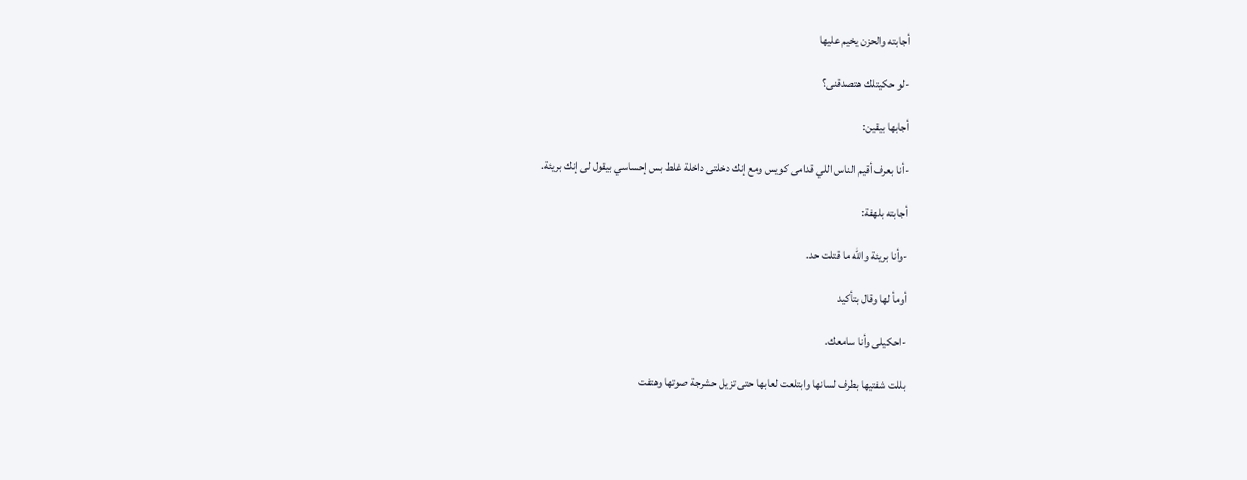أجابته والحزن يخيم عليها

-لو حكيتلك هتصدقنى؟

أجابها بيقين:

-أنا بعرف أقيم الناس اللي قدامى كويس ومع إنك دخلتى داخلة غلط بس إحساسي بيقول لى إنك بريئة.

أجابته بلهفة:

-وأنا بريئة والله ما قتلت حد.

أومأ لها وقال بتأكيد

-احكيلى وأنا سامعك.

بللت شفتيها بطرف لسانها وابتلعت لعابها حتى تزيل حشرجة صوتها وهتفت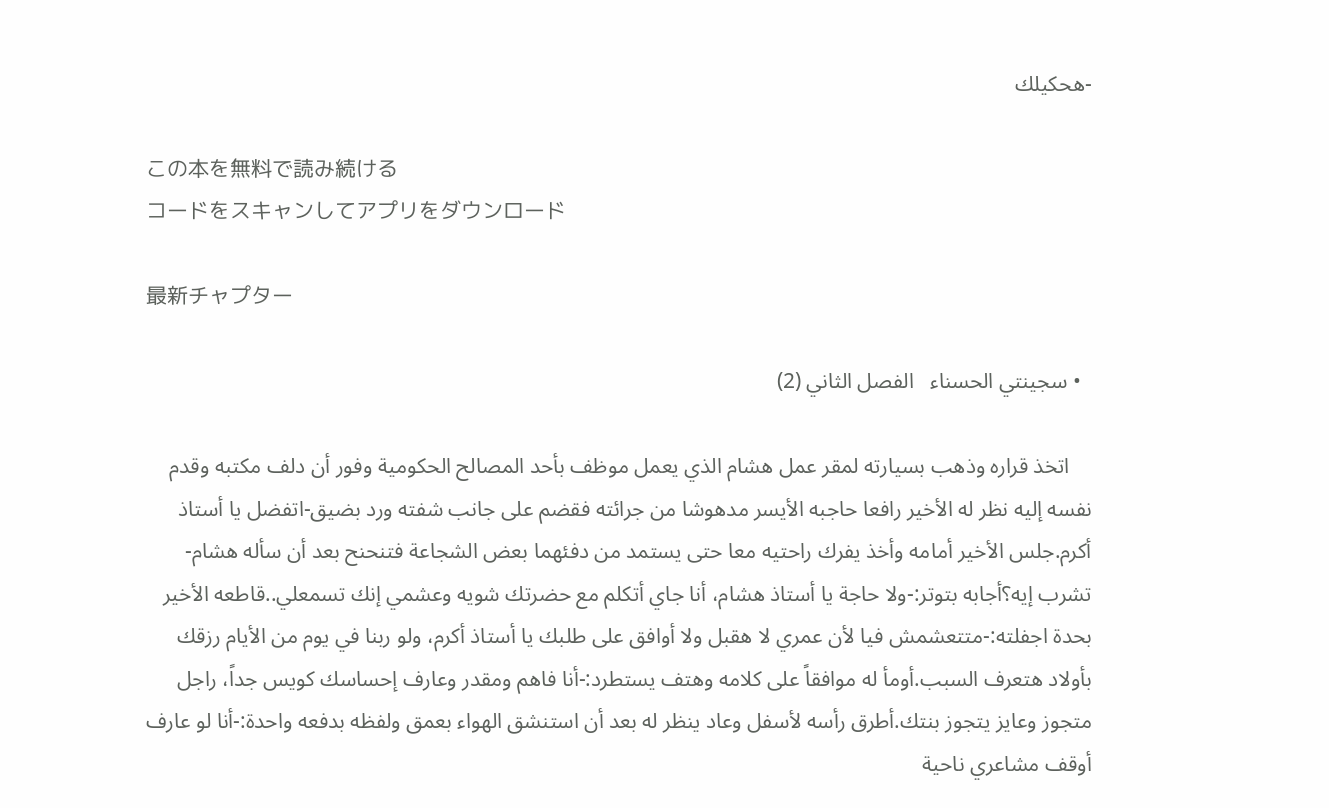-هحكيلك

この本を無料で読み続ける
コードをスキャンしてアプリをダウンロード

最新チャプター

  • سجينتي الحسناء   الفصل الثاني (2)

    اتخذ قراره وذهب بسيارته لمقر عمل هشام الذي يعمل موظف بأحد المصالح الحكومية وفور أن دلف مكتبه وقدم نفسه إليه نظر له الأخير رافعا حاجبه الأيسر مدهوشا من جرائته فقضم على جانب شفته ورد بضيق-اتفضل يا أستاذ أكرم.جلس الأخير أمامه وأخذ يفرك راحتيه معا حتى يستمد من دفئهما بعض الشجاعة فتنحنح بعد أن سأله هشام-تشرب إيه؟أجابه بتوتر:-ولا حاجة يا أستاذ هشام، أنا جاي أتكلم مع حضرتك شويه وعشمي إنك تسمعلي..قاطعه الأخير بحدة اجفلته:-متتعشمش فيا لأن عمري لا هقبل ولا أوافق على طلبك يا أستاذ أكرم، ولو ربنا في يوم من الأيام رزقك بأولاد هتعرف السبب.أومأ له موافقاً على كلامه وهتف يستطرد:-أنا فاهم ومقدر وعارف إحساسك كويس جداً، راجل متجوز وعايز يتجوز بنتك.أطرق رأسه لأسفل وعاد ينظر له بعد أن استنشق الهواء بعمق ولفظه بدفعه واحدة:-أنا لو عارف أوقف مشاعري ناحية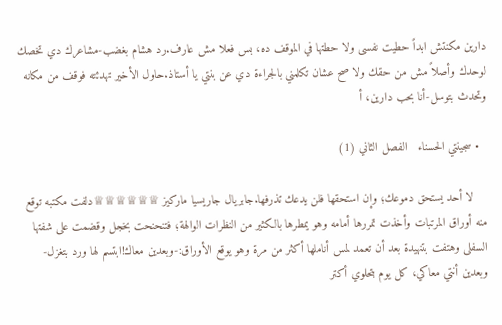دارين مكنتش ابداً حطيت نفسى ولا حطتها في الموقف ده، بس فعلا مش عارف.رد هشام بغضب-مشاعرك دي تخصك لوحدك وأصلاً مش من حقك ولا صح عشان تكلمني بالجراءة دي عن بنتي يا أستاذ.حاول الأخير تهدئته فوقف من مكانه وتحدث بتوسل-أنا بحب دارين، أ

  • سجينتي الحسناء   الفصل الثاني (1)

    لا أحد يستحق دموعك؛ وإن استحقها فلن يدعك تذرفها.جابريال جاريسيا ماركيز ♕♕♕♕♕♕دلفت مكتبه توقع منه أوراق المرتبات وأخذت تمررها أمامه وهو يمطرها بالكثير من النظرات الوالهة؛ فتنحنحت بخجل وقضمت على شفتها السفلى وهتفت بتنهيدة بعد أن تعمد لمس أناملها أكثر من مرة وهو يوقع الأوراق:-وبعدين معاك!ابتسم لها ورد بتغزل-وبعدين أنتي معاكي، كل يوم بتحلوي أكتر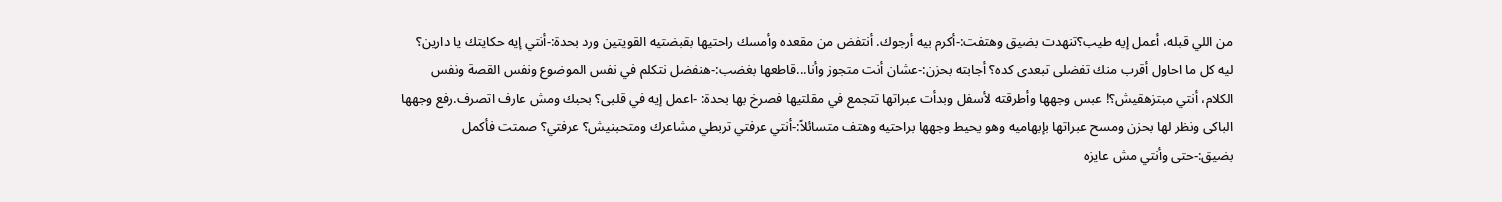من اللي قبله، أعمل إيه طيب؟تنهدت بضيق وهتفت:-أكرم بيه أرجوك. أنتفض من مقعده وأمسك راحتيها بقبضتيه القويتين ورد بحدة:-أنتي إيه حكايتك يا دارين؟ ليه كل ما احاول أقرب منك تفضلى تبعدى كده؟ أجابته بحزن:-عشان أنت متجوز وأنا...قاطعها بغضب:-هنفضل نتكلم في نفس الموضوع ونفس القصة ونفس الكلام، أنتي مبتزهقيش؟! عبس وجهها وأطرقته لأسفل وبدأت عبراتها تتجمع في مقلتيها فصرخ بها بحدة: -اعمل إيه في قلبى؟ بحبك ومش عارف اتصرف.رفع وجهها الباكى ونظر لها بحزن ومسح عبراتها بإبهاميه وهو يحيط وجهها براحتيه وهتف متسائلاً:-أنتي عرفتي تربطي مشاعرك ومتحبنيش؟ عرفتي؟ صمتت فأكمل بضيق:-حتى وأنتي مش عايزه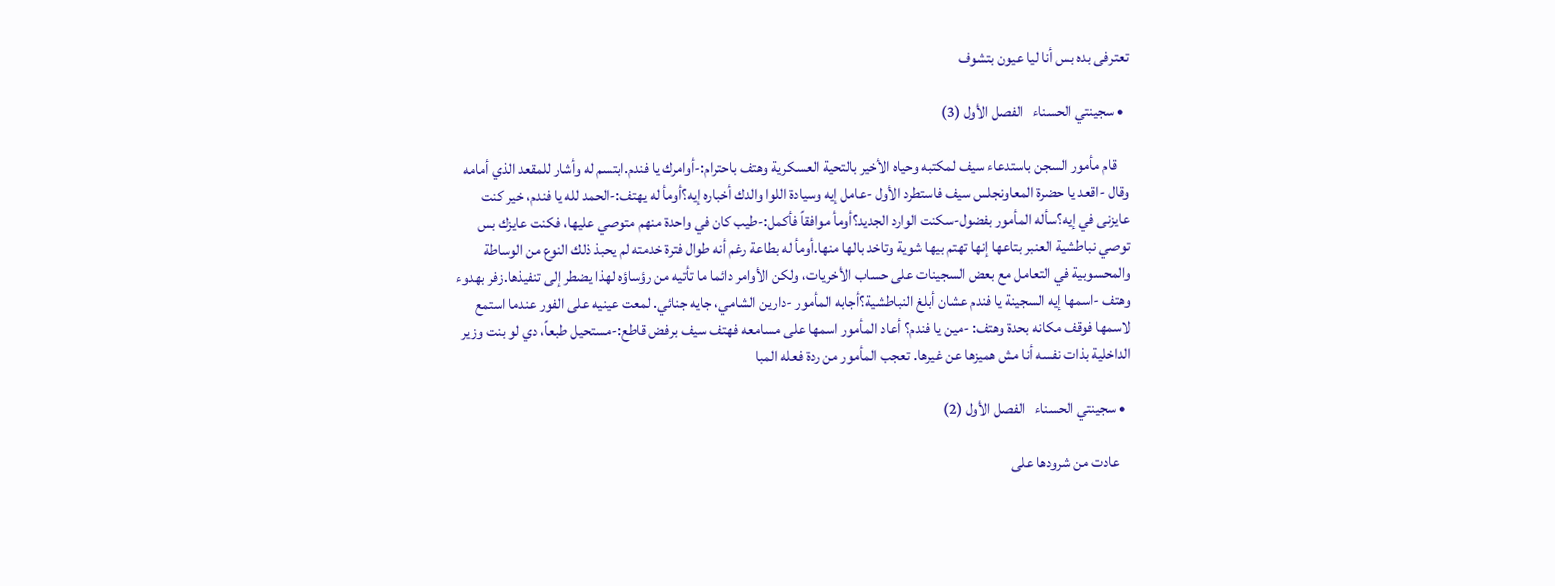تعترفى بده بس أنا ليا عيون بتشوف

  • سجينتي الحسناء   الفصل الأول (3)

    قام مأمور السجن باستدعاء سيف لمكتبه وحياه الأخير بالتحية العسكرية وهتف باحترام:-أوامرك يا فندم.ابتسم له وأشار للمقعد الذي أمامه وقال -اقعد يا حضرة المعاونجلس سيف فاستطرد الأول -عامل إيه وسيادة اللوا والدك أخباره إيه؟أومأ له يهتف:-الحمد لله يا فندم، خير كنت عايزنى في إيه؟سأله المأمور بفضول-سكنت الوارد الجديد؟أومأ موافقاً فأكمل:-طيب كان في واحدة منهم متوصي عليها، فكنت عايزك بس توصي نباطشية العنبر بتاعها إنها تهتم بيها شوية وتاخد بالها منها.أومأ له بطاعة رغم أنه طوال فترة خدمته لم يحبذ ذلك النوع من الوساطة والمحسوبية في التعامل مع بعض السجينات على حساب الأخريات، ولكن الأوامر دائما ما تأتيه من رؤساؤه لهذا يضطر إلى تنفيذها.زفر بهدوء وهتف -اسمها إيه السجينة يا فندم عشان أبلغ النباطشية؟أجابه المأمور -دارين الشامي، جايه جنائي. لمعت عينيه على الفور عندما استمع لاسمها فوقف مكانه بحدة وهتف: -مين يا فندم؟ أعاد المأمور اسمها على مسامعه فهتف سيف برفض قاطع:-مستحيل طبعاً، دي لو بنت وزير الداخلية بذات نفسه أنا مش هميزها عن غيرها. تعجب المأمور من ردة فعله المبا

  • سجينتي الحسناء   الفصل الأول (2)

    عادت من شرودها على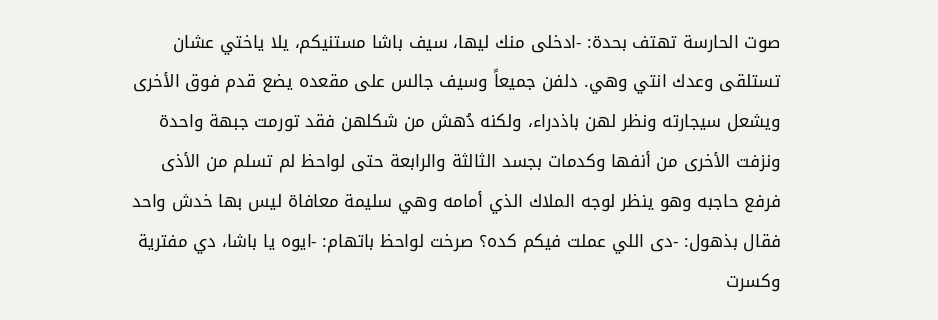صوت الحارسة تهتف بحدة: -ادخلى منك ليها، سيف باشا مستنيكم، يلا ياختي عشان تستلقى وعدك انتي وهي. دلفن جميعاً وسيف جالس على مقعده يضع قدم فوق الأخرى ويشعل سيجارته ونظر لهن باذدراء، ولكنه دُهش من شكلهن فقد تورمت جبهة واحدة ونزفت الأخرى من أنفها وكدمات بجسد الثالثة والرابعة حتى لواحظ لم تسلم من الأذى فرفع حاجبه وهو ينظر لوجه الملاك الذي أمامه وهي سليمة معافاة ليس بها خدش واحد فقال بذهول: -دى اللي عملت فيكم كده؟ صرخت لواحظ باتهام: -ايوه يا باشا، دي مفترية وكسرت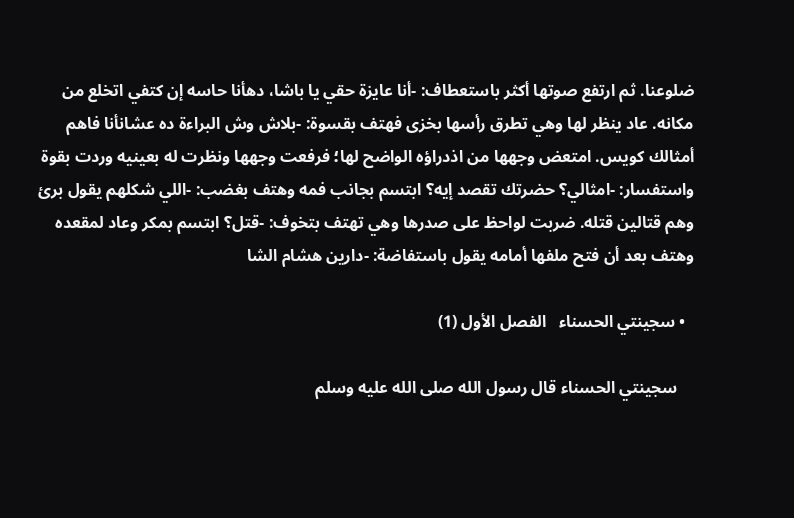ضلوعنا. ثم ارتفع صوتها أكثر باستعطاف: -أنا عايزة حقي يا باشا، دهأنا حاسه إن كتفي اتخلع من مكانه. عاد ينظر لها وهي تطرق رأسها بخزى فهتف بقسوة: -بلاش وش البراءة ده عشانأنا فاهم أمثالك كويس. امتعض وجهها من اذدراؤه الواضح لها؛ فرفعت وجهها ونظرت له بعينيه وردت بقوة واستفسار: -امثالي؟ حضرتك تقصد إيه؟ ابتسم بجانب فمه وهتف بغضب: -اللي شكلهم يقول برئ وهم قتالين قتله. ضربت لواحظ على صدرها وهي تهتف بتخوف: -قتل؟ ابتسم بمكر وعاد لمقعده وهتف بعد أن فتح ملفها أمامه يقول باستفاضة: -دارين هشام الشا

  • سجينتي الحسناء   الفصل الأول (1)

    سجينتي الحسناء قال رسول الله صلى الله عليه وسلم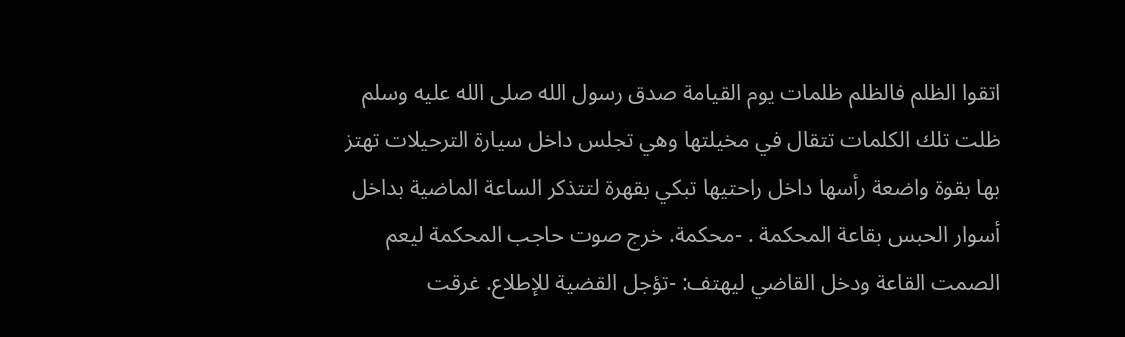اتقوا الظلم فالظلم ظلمات يوم القيامة صدق رسول الله صلى الله عليه وسلم ظلت تلك الكلمات تتقال في مخيلتها وهي تجلس داخل سيارة الترحيلات تهتز بها بقوة واضعة رأسها داخل راحتيها تبكي بقهرة لتتذكر الساعة الماضية بداخل أسوار الحبس بقاعة المحكمة . -محكمة. خرج صوت حاجب المحكمة ليعم الصمت القاعة ودخل القاضي ليهتف: -تؤجل القضية للإطلاع. غرقت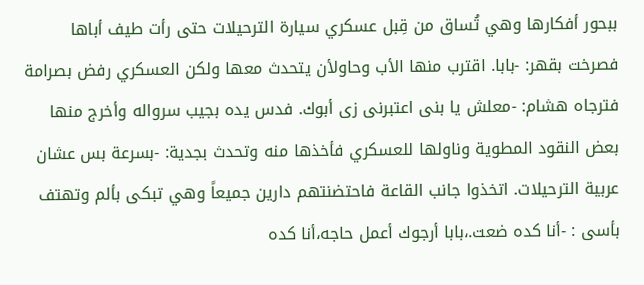ببحور أفكارها وهي تُساق من قِبل عسكري سيارة الترحيلات حتى رأت طيف أباها فصرخت بقهر: -بابا. اقترب منها الأب وحاولأن يتحدث معها ولكن العسكري رفض بصرامة فترجاه هشام: -معلش يا بنى اعتبرنى زى أبوك. فدس يده بجيب سرواله وأخرج منها بعض النقود المطوية وناولها للعسكري فأخذها منه وتحدث بجدية: -بسرعة بس عشان عربية الترحيلات. اتخذوا جانب القاعة فاحتضنتهم دارين جميعاً وهي تبكى بألم وتهتف بأسى : -أنا كده ضعت.،بابا أرجوك أعمل حاجه،أنا كده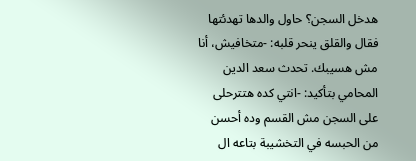هدخل السجن؟ حاول والدها تهدئتها فقال والقلق ينحر قلبه: -متخافيش، أنا مش هسيبك. تحدث سعد الدين المحامي بتأكيد: -انتي كده هتترحلى على السجن مش القسم وده أحسن من الحبسه في التخشيبة بتاعه ال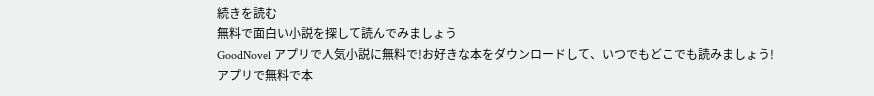続きを読む
無料で面白い小説を探して読んでみましょう
GoodNovel アプリで人気小説に無料で!お好きな本をダウンロードして、いつでもどこでも読みましょう!
アプリで無料で本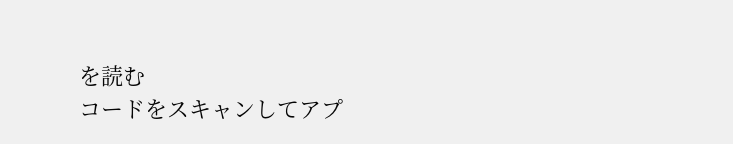を読む
コードをスキャンしてアプ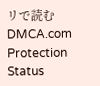リで読む
DMCA.com Protection Status